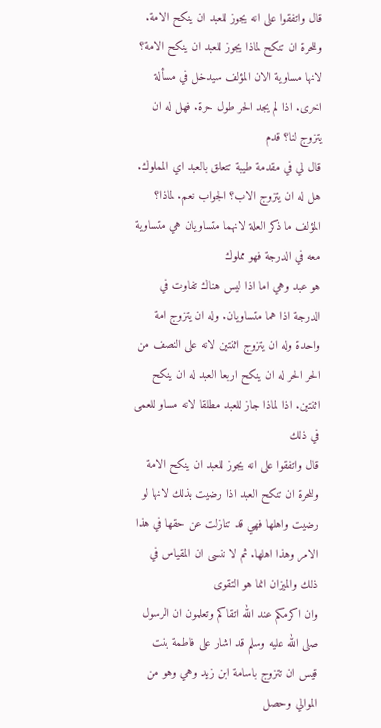قال واتفقوا على انه يجوز للعبد ان ينكح الامة. وللحرة ان تنكح لماذا يجوز للعبد ان ينكح الامة؟ لانها مساوية الان المؤلف سيدخل في مسألة اخرى. اذا لم يجد الحر طول حرة. فهل له ان يتزوج لنا؟ قدم
قال لي في مقدمة طيبة تتعلق بالعبد اي المملوك. هل له ان يتزوج الاب؟ الجواب نعم. لماذا؟ المؤلف ما ذكر العلة لانهما متساويان هي متساوية معه في الدرجة فهو مملوك
هو عبد وهي اما اذا ليس هناك تفاوت في الدرجة اذا هما متساويان. وله ان يتزوج امة واحدة وله ان يتزوج اثنتين لانه على النصف من الحر الحر له ان ينكح اربعا العبد له ان ينكح اثنتين. اذا لماذا جاز للعبد مطلقا لانه مساو للعمى في ذلك
قال واتفقوا على انه يجوز للعبد ان ينكح الامة وللحرة ان تنكح العبد اذا رضيت بذلك لانها لو رضيت واهلها فهي قد تنازلت عن حقها في هذا الامر وهذا اهلها. ثم لا ننسى ان المقياس في ذلك والميزان انما هو التقوى
وان اكرمكم عند الله اتقاكم وتعلمون ان الرسول صلى الله عليه وسلم قد اشار على فاطمة بنت قيس ان تتزوج باسامة ابن زيد وهي وهو من الموالي وحصل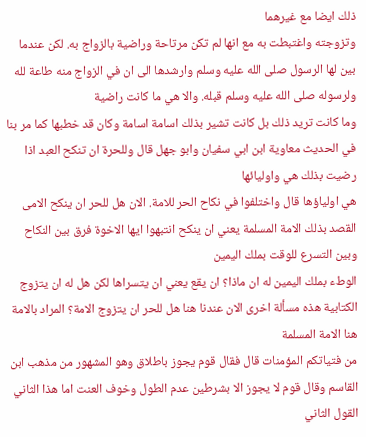ذلك ايضا مع غيرهما
وتزوجته واغتبطت به مع انها لم تكن مرتاحة وراضية بالزواج به. لكن عندما بين لها الرسول صلى الله عليه وسلم وارشدها الى ان في الزواج منه طاعة لله ولرسوله صلى الله عليه وسلم قبله. والا هي ما كانت راضية
وما كانت تريد ذلك بل كانت تشير بذلك اسامة اسامة وكان قد خطبها كما مر بنا في الحديث معاوية ابن ابي سفيان وابو جهل قال وللحرة ان تنكح العبد اذا رضيت بذلك هي واوليائها
هي اولياؤها قال واختلفوا في نكاح الحر للامة. الان هل للحر ان ينكح الامى القصد بذلك الامة المسلمة يعني ان ينكح انتبهوا ايها الاخوة فرق بين النكاح وبين التسرع للوقت بملك اليمين
الوطء بملك اليمين له ان ماذا؟ ان يقع يعني ان يتسراها لكن هل له ان يتزوج الكتابية هذه مسألة اخرى الان عندنا هنا هل للحر ان يتزوج الامة؟ المراد بالامة هنا الامة المسلمة
من فتياتكم المؤمنات قال فقال قوم يجوز باطلاق وهو المشهور من مذهب ابن القاسم وقال قوم لا يجوز الا بشرطين عدم الطول وخوف العنت اما هذا الثاني القول الثاني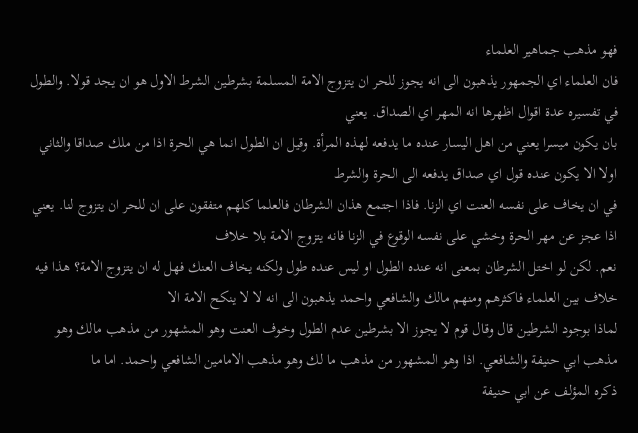فهو مذهب جماهير العلماء
فان العلماء اي الجمهور يذهبون الى انه يجوز للحر ان يتزوج الامة المسلمة بشرطين الشرط الاول هو ان يجد قولا. والطول في تفسيره عدة اقوال اظهرها انه المهر اي الصداق. يعني
بان يكون ميسرا يعني من اهل اليسار عنده ما يدفعه لهذه المرأة. وقيل ان الطول انما هي الحرة اذا من ملك صداقا والثاني اولا الا يكون عنده قول اي صداق يدفعه الى الحرة والشرط
في ان يخاف على نفسه العنت اي الزنا. فاذا اجتمع هذان الشرطان فالعلما كلهم متفقون على ان للحر ان يتزوج لنا. يعني اذا عجز عن مهر الحرة وخشي على نفسه الوقوع في الزنا فانه يتزوج الامة بلا خلاف
نعم. لكن لو اختل الشرطان بمعنى انه عنده الطول او ليس عنده طول ولكنه يخاف العنك فهل له ان يتزوج الامة؟ هذا فيه خلاف بين العلماء فاكثرهم ومنهم مالك والشافعي واحمد يذهبون الى انه لا لا ينكح الامة الا
لماذا بوجود الشرطين قال وقال قوم لا يجوز الا بشرطين عدم الطول وخوف العنت وهو المشهور من مذهب مالك وهو مذهب ابي حنيفة والشافعي. اذا وهو المشهور من مذهب ما لك وهو مذهب الامامين الشافعي واحمد. اما ما
ذكره المؤلف عن ابي حنيفة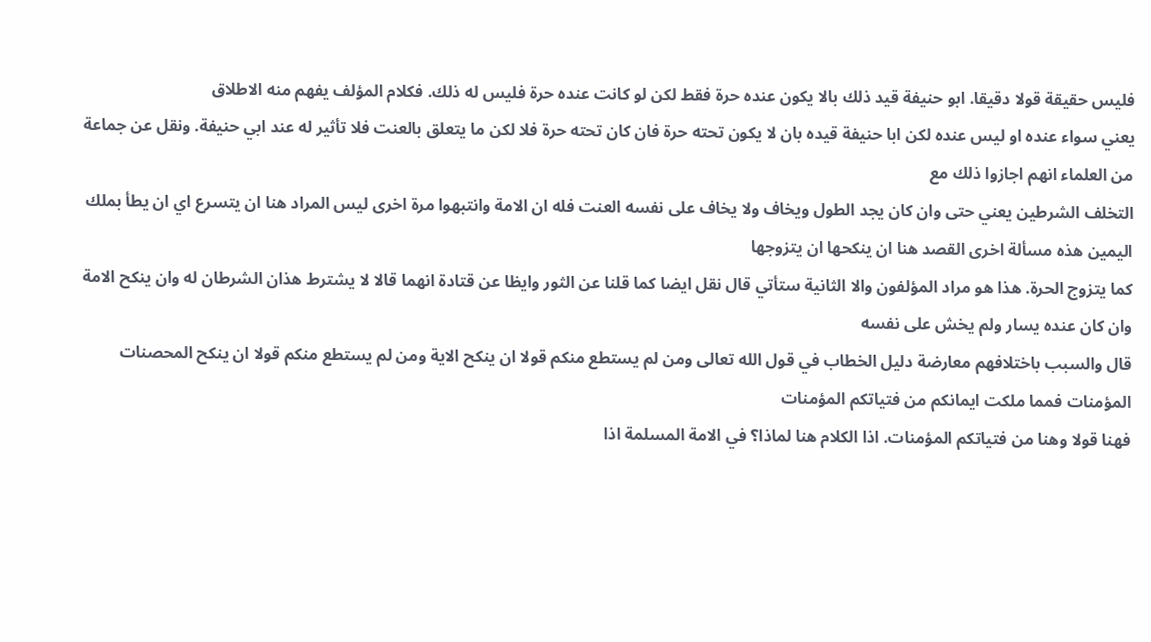فليس حقيقة قولا دقيقا. ابو حنيفة قيد ذلك بالا يكون عنده حرة فقط لكن لو كانت عنده حرة فليس له ذلك. فكلام المؤلف يفهم منه الاطلاق
يعني سواء عنده او ليس عنده لكن ابا حنيفة قيده بان لا يكون تحته حرة فان كان تحته حرة فلا لكن ما يتعلق بالعنت فلا تأثير له عند ابي حنيفة. ونقل عن جماعة من العلماء انهم اجازوا ذلك مع
التخلف الشرطين يعني حتى وان كان يجد الطول ويخاف ولا يخاف على نفسه العنت فله ان الامة وانتبهوا مرة اخرى ليس المراد هنا ان يتسرع اي ان يطأ بملك اليمين هذه مسألة اخرى القصد هنا ان ينكحها ان يتزوجها
كما يتزوج الحرة. هذا هو مراد المؤلفون والا الثانية ستأتي قال نقل ايضا كما قلنا عن الثور وايظا عن قتادة انهما قالا لا يشترط هذان الشرطان له وان ينكح الامة وان كان عنده يسار ولم يخش على نفسه
قال والسبب باختلافهم معارضة دليل الخطاب في قول الله تعالى ومن لم يستطع منكم قولا ان ينكح الاية ومن لم يستطع منكم قولا ان ينكح المحصنات المؤمنات فمما ملكت ايمانكم من فتياتكم المؤمنات
فهنا قولا وهنا من فتياتكم المؤمنات. اذا الكلام هنا لماذا؟ في الامة المسلمة اذا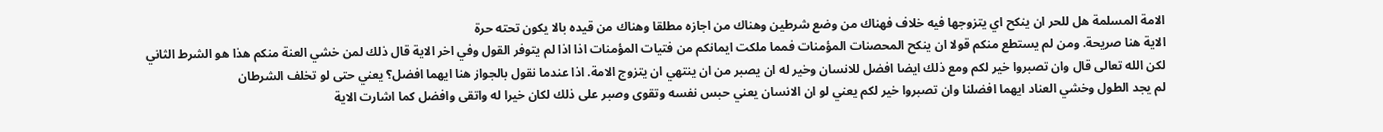الامة المسلمة هل للحر ان ينكح اي يتزوجها فيه خلاف فهناك من وضع شرطين وهناك من اجازه مطلقا وهناك من قيده بالا يكون تحته حرة
الاية هنا صريحة. ومن لم يستطع منكم قولا ان ينكح المحصنات المؤمنات فمما ملكت ايمانكم من فتيات المؤمنات اذا اذا لم يتوفر القول وفي اخر الاية قال ذلك لمن خشي العنة منكم هذا هو الشرط الثاني
لكن الله تعالى قال وان تصبروا خير لكم ومع ذلك ايضا افضل للانسان وخير له ان يصبر من ان ينتهي ان يتزوج الامة. اذا عندما نقول بالجواز هنا ايهما افضل؟ يعني حتى لو تخلف الشرطان
لم يجد الطول وخشي العناد ايهما افضلنا وان تصبروا خير لكم يعني لو ان الانسان يعني حبس نفسه وتقوى وصبر على ذلك لكان خيرا له واتقى وافضل كما اشارت الاية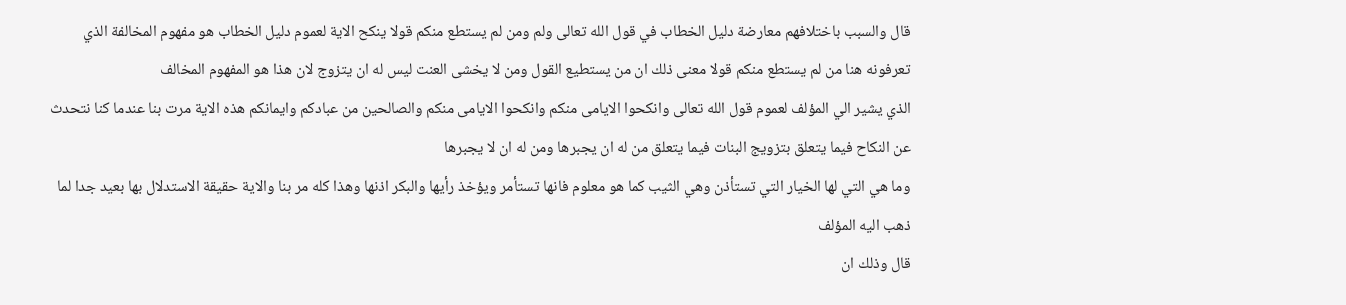قال والسبب باختلافهم معارضة دليل الخطاب في قول الله تعالى ولم ومن لم يستطع منكم قولا ينكح الاية لعموم دليل الخطاب هو مفهوم المخالفة الذي تعرفونه هنا من لم يستطع منكم قولا معنى ذلك ان من يستطيع القول ومن لا يخشى العنت ليس له ان يتزوج لان هذا هو المفهوم المخالف
الذي يشير الي المؤلف لعموم قول الله تعالى وانكحوا الايامى منكم وانكحوا الايامى منكم والصالحين من عبادكم وايمانكم هذه الاية مرت بنا عندما كنا نتحدث عن النكاح فيما يتعلق بتزويج البنات فيما يتعلق من له ان يجبرها ومن له ان لا يجبرها
وما هي التي لها الخيار التي تستأذن وهي الثيب كما هو معلوم فانها تستأمر ويؤخذ رأيها والبكر اذنها وهذا كله مر بنا والاية حقيقة الاستدلال بها بعيد جدا لما ذهب اليه المؤلف
قال وذلك ان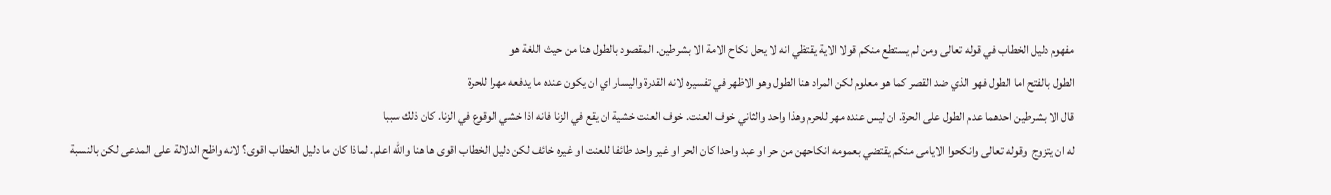مفهوم دليل الخطاب في قوله تعالى ومن لم يستطع منكم قولا الاية يقتظي انه لا يحل نكاح الامة الا بشرطين. المقصود بالطول هنا من حيث اللغة هو
الطول بالفتح اما الطول فهو الذي ضد القصر كما هو معلوم لكن المراد هنا الطول وهو الاظهر في تفسيره لانه القدرة واليسار اي ان يكون عنده ما يدفعه مهرا للحرة
قال الا بشرطين احدهما عدم الطول على الحرة. ان ليس عنده مهر للحرم وهذا واحد والثاني خوف العنت. خوف العنت خشية ان يقع في الزنا فانه اذا خشي الوقوع في الزنا. كان ذلك سببا
له ان يتزوج  وقوله تعالى وانكحوا الايامى منكم يقتضي بعمومه انكاحهن من حر او عبد واحدا كان الحر او غير واحد طائفا للعنت او غيره خائف لكن دليل الخطاب اقوى ها هنا والله اعلم. لماذا كان ما دليل الخطاب اقوى؟ لانه واظح الدلالة على المدعى لكن بالنسبة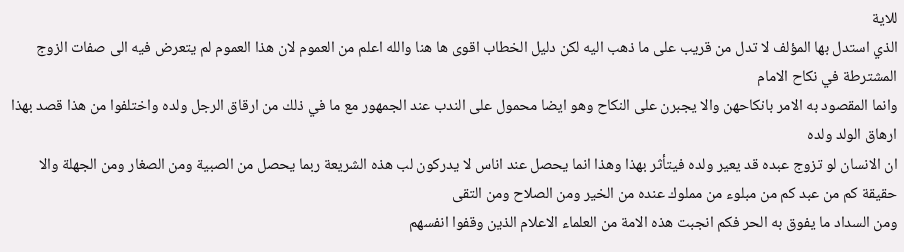للاية
الذي استدل بها المؤلف لا تدل من قريب على ما ذهب اليه لكن دليل الخطاب اقوى ها هنا والله اعلم من العموم لان هذا العموم لم يتعرض فيه الى صفات الزوج المشترطة في نكاح الامام
وانما المقصود به الامر بانكاحهن والا يجبرن على النكاح وهو ايضا محمول على الندب عند الجمهور مع ما في ذلك من ارقاق الرجل ولده واختلفوا من هذا قصد بهذا ارهاق الولد ولده
ان الانسان لو تزوج عبده قد يعير ولده فيتأثر بهذا وهذا انما يحصل عند اناس لا يدركون لب هذه الشريعة ربما يحصل من الصبية ومن الصغار ومن الجهلة والا حقيقة كم من عبد كم من مبلوء من مملوك عنده من الخير ومن الصلاح ومن التقى
ومن السداد ما يفوق به الحر فكم انجبت هذه الامة من العلماء الاعلام الذين وقفوا انفسهم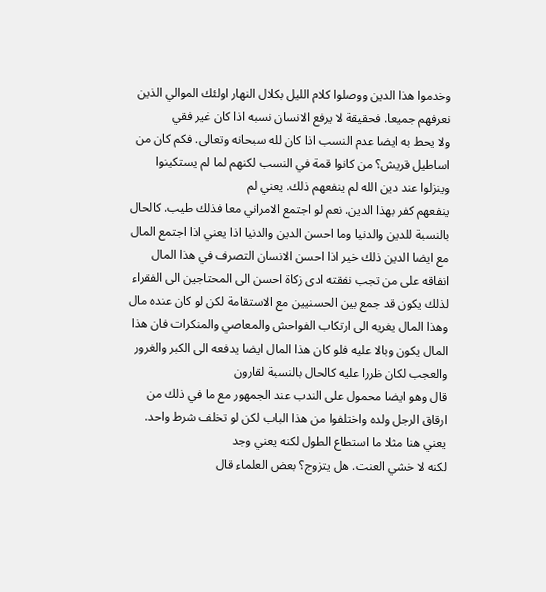وخدموا هذا الدين ووصلوا كلام الليل بكلال النهار اولئك الموالي الذين نعرفهم جميعا. فحقيقة لا يرفع الانسان نسبه اذا كان غير فقي
ولا يحط به ايضا عدم النسب اذا كان لله سبحانه وتعالى. فكم كان من اساطيل قريش؟ من كانوا قمة في النسب لكنهم لما لم يستكينوا وينزلوا عند دين الله لم ينفعهم ذلك. يعني لم
ينفعهم كفر بهذا الدين. نعم لو اجتمع الامراني معا فذلك طيب. كالحال بالنسبة للدين والدنيا وما احسن الدين والدنيا اذا يعني اذا اجتمع المال مع ايضا الدين ذلك خير اذا احسن الانسان التصرف في هذا المال انفاقه على من تجب نفقته ادى زكاة احسن الى المحتاجين الى الفقراء
لذلك يكون قد جمع بين الحسنيين مع الاستقامة لكن لو كان عنده مال وهذا المال يغريه الى ارتكاب الفواحش والمعاصي والمنكرات فان هذا المال يكون وبالا عليه فلو كان هذا المال ايضا يدفعه الى الكبر والغرور والعجب لكان ظررا عليه كالحال بالنسبة لقارون
قال وهو ايضا محمول على الندب عند الجمهور مع ما في ذلك من ارقاق الرجل ولده واختلفوا من هذا الباب لكن لو تخلف شرط واحد. يعني هنا مثلا ما استطاع الطول لكنه يعني وجد
لكنه لا خشي العنت. هل يتزوج؟ بعض العلماء قال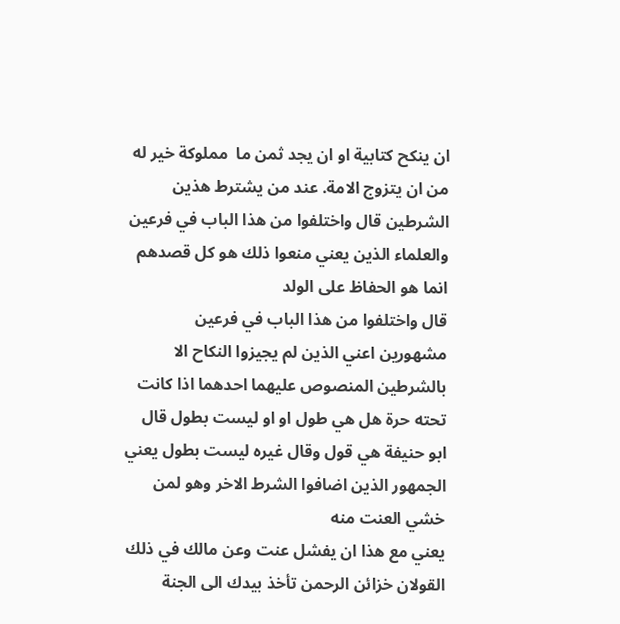ان ينكح كتابية او ان يجد ثمن ما  مملوكة خير له من ان يتزوج الامة. عند من يشترط هذين الشرطين قال واختلفوا من هذا الباب في فرعين والعلماء الذين يعني منعوا ذلك هو كل قصدهم انما هو الحفاظ على الولد
قال واختلفوا من هذا الباب في فرعين مشهورين اعني الذين لم يجيزوا النكاح الا بالشرطين المنصوص عليهما احدهما اذا كانت تحته حرة هل هي طول او او ليست بطول قال ابو حنيفة هي قول وقال غيره ليست بطول يعني الجمهور الذين اضافوا الشرط الاخر وهو لمن خشي العنت منه
يعني مع هذا ان يفشل عنت وعن مالك في ذلك القولان خزائن الرحمن تأخذ بيدك الى الجنة